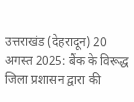उत्तराखंड (देहरादून) 20 अगस्त 2025: बैंक के विरूद्ध जिला प्रशासन द्वारा की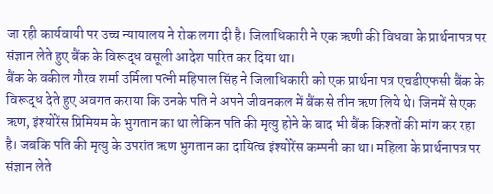जा रही कार्यवायी पर उच्च न्यायालय ने रोक लगा दी है। जिलाधिकारी ने एक ऋणी की विधवा के प्रार्थनापत्र पर संज्ञान लेते हुए बैंक के विरूद्ध वसूली आदेश पारित कर दिया था।
बैंक के वकील गौरव शर्मा उर्मिला पत्नी महिपाल सिंह ने जिलाधिकारी को एक प्रार्थना पत्र एचडीएफसी बैंक के विरूद्ध देते हुए अवगत कराया कि उनके पति ने अपने जीवनकल में बैंक से तीन ऋण लिये थे। जिनमें से एक ऋण, इंश्योरेंस प्रिमियम के भुगतान का था लेकिन पति की मृत्यु होने के बाद भी बैंक किश्तों की मांग कर रहा है। जबकि पति की मृत्यु के उपरांत ऋण भुगतान का दायित्व इंश्योरेंस कम्पनी का था। महिला के प्रार्थनापत्र पर संज्ञान लेते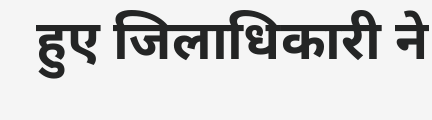हुए जिलाधिकारी ने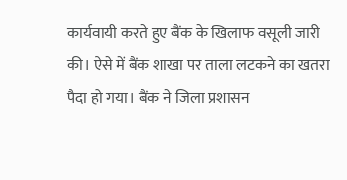कार्यवायी करते हुए बैंक के खिलाफ वसूली जारी की। ऐसे में बैंक शाखा पर ताला लटकने का खतरा पैदा हो गया। बैंक ने जिला प्रशासन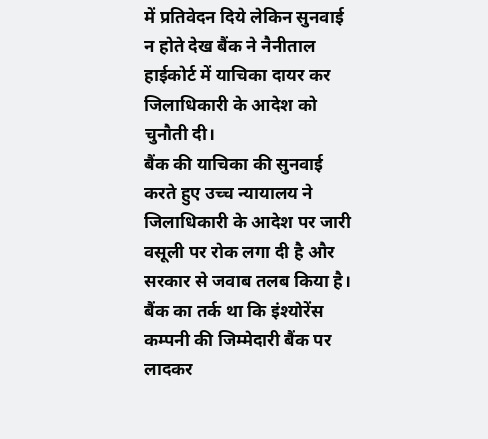में प्रतिवेदन दिये लेकिन सुनवाई न होते देख बैंक ने नैनीताल हाईकोर्ट में याचिका दायर कर जिलाधिकारी के आदेश को चुनौती दी।
बैंक की याचिका की सुनवाई करते हुए उच्च न्यायालय ने जिलाधिकारी के आदेश पर जारी वसूली पर रोक लगा दी है और सरकार से जवाब तलब किया है। बैंक का तर्क था कि इंश्योरेंस कम्पनी की जिम्मेदारी बैंक पर लादकर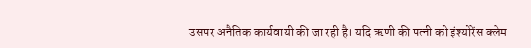उसपर अनैतिक कार्यवायी की जा रही है। यदि ऋणी की पत्नी को इंश्योरेंस क्लेम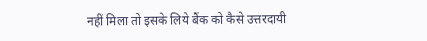नहीं मिला तो इसके लिये बैंक को कैसे उत्तरदायी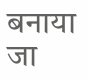बनाया जा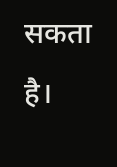सकता है।